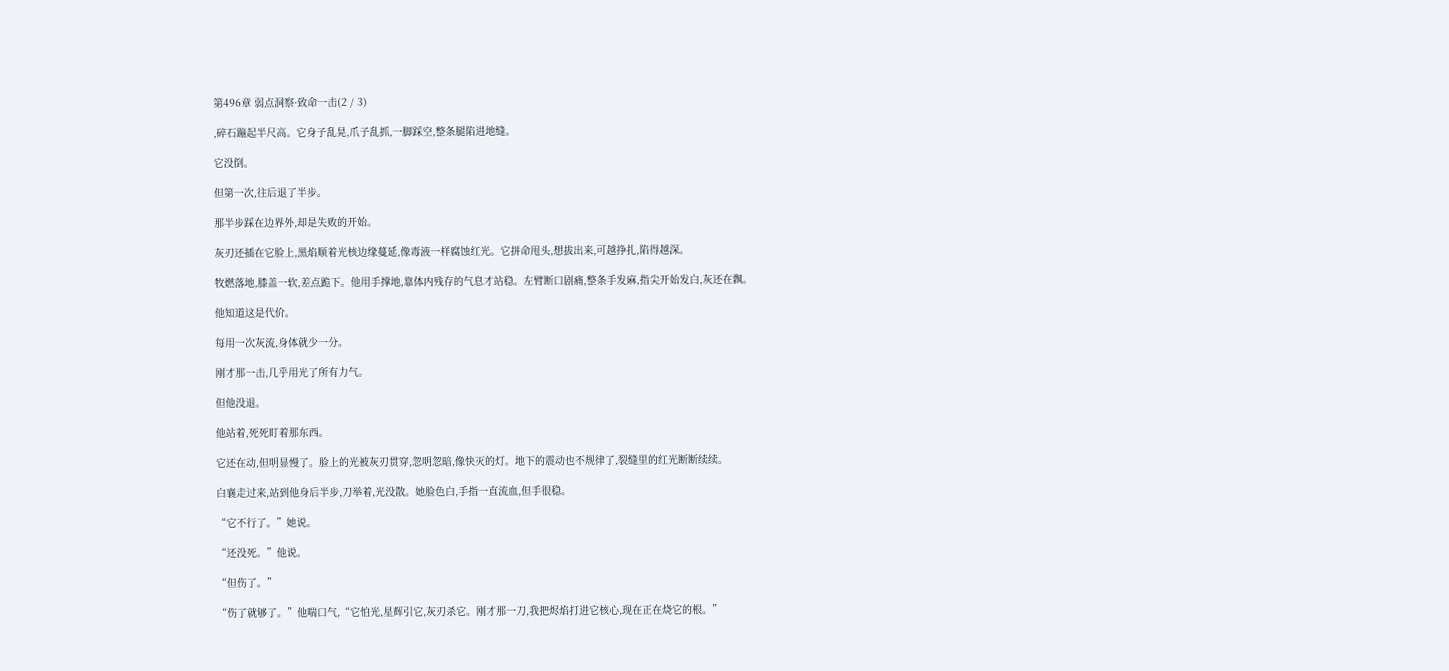第496章 弱点洞察·致命一击(2 / 3)

,碎石蹦起半尺高。它身子乱晃,爪子乱抓,一脚踩空,整条腿陷进地缝。

它没倒。

但第一次,往后退了半步。

那半步踩在边界外,却是失败的开始。

灰刃还插在它脸上,黑焰顺着光核边缘蔓延,像毒液一样腐蚀红光。它拼命甩头,想拔出来,可越挣扎,陷得越深。

牧燃落地,膝盖一软,差点跪下。他用手撑地,靠体内残存的气息才站稳。左臂断口剧痛,整条手发麻,指尖开始发白,灰还在飘。

他知道这是代价。

每用一次灰流,身体就少一分。

刚才那一击,几乎用光了所有力气。

但他没退。

他站着,死死盯着那东西。

它还在动,但明显慢了。脸上的光被灰刃贯穿,忽明忽暗,像快灭的灯。地下的震动也不规律了,裂缝里的红光断断续续。

白襄走过来,站到他身后半步,刀举着,光没散。她脸色白,手指一直流血,但手很稳。

“它不行了。”她说。

“还没死。”他说。

“但伤了。”

“伤了就够了。”他喘口气,“它怕光,星辉引它,灰刃杀它。刚才那一刀,我把烬焰打进它核心,现在正在烧它的根。”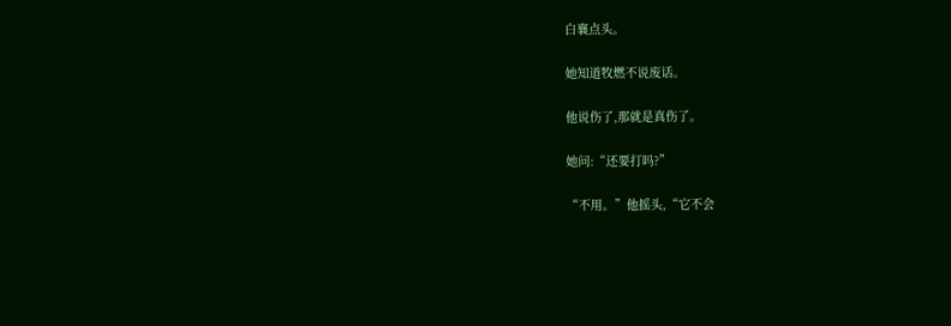白襄点头。

她知道牧燃不说废话。

他说伤了,那就是真伤了。

她问:“还要打吗?”

“不用。”他摇头,“它不会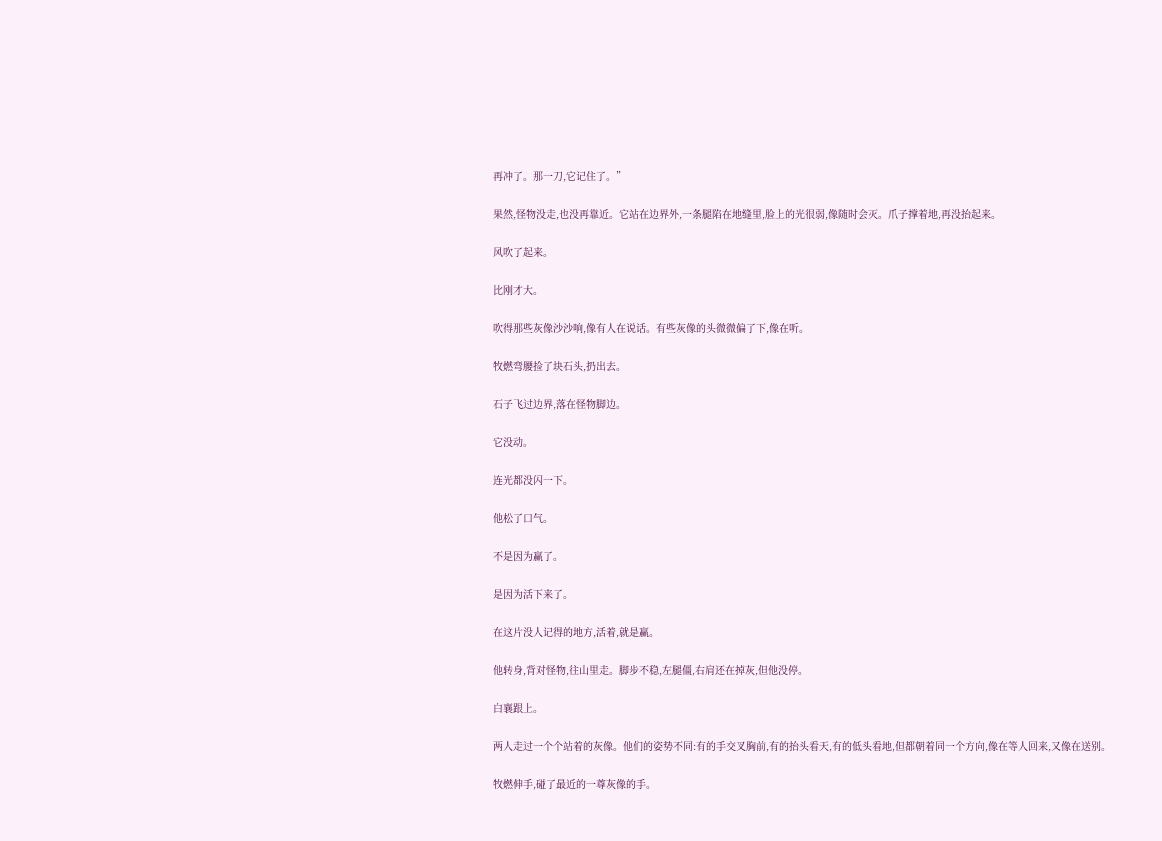再冲了。那一刀,它记住了。”

果然,怪物没走,也没再靠近。它站在边界外,一条腿陷在地缝里,脸上的光很弱,像随时会灭。爪子撑着地,再没抬起来。

风吹了起来。

比刚才大。

吹得那些灰像沙沙响,像有人在说话。有些灰像的头微微偏了下,像在听。

牧燃弯腰捡了块石头,扔出去。

石子飞过边界,落在怪物脚边。

它没动。

连光都没闪一下。

他松了口气。

不是因为赢了。

是因为活下来了。

在这片没人记得的地方,活着,就是赢。

他转身,背对怪物,往山里走。脚步不稳,左腿僵,右肩还在掉灰,但他没停。

白襄跟上。

两人走过一个个站着的灰像。他们的姿势不同:有的手交叉胸前,有的抬头看天,有的低头看地,但都朝着同一个方向,像在等人回来,又像在送别。

牧燃伸手,碰了最近的一尊灰像的手。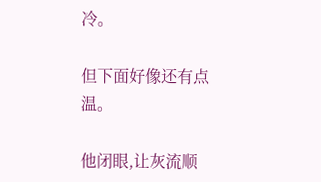冷。

但下面好像还有点温。

他闭眼,让灰流顺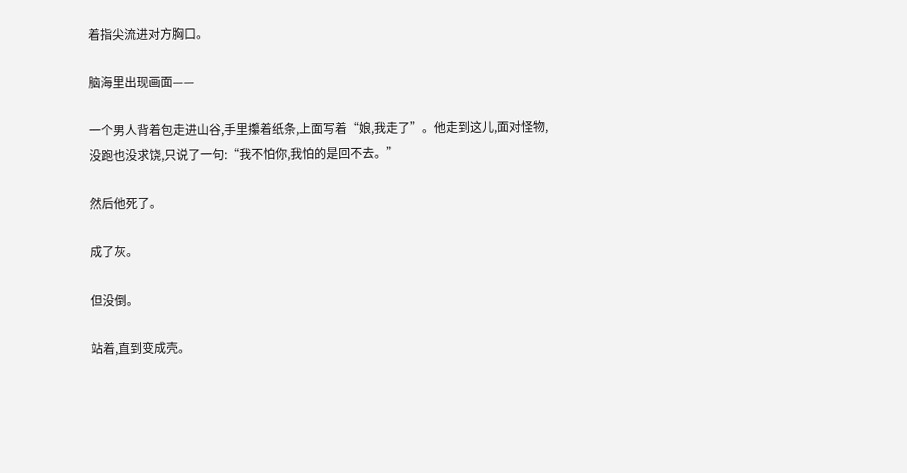着指尖流进对方胸口。

脑海里出现画面——

一个男人背着包走进山谷,手里攥着纸条,上面写着“娘,我走了”。他走到这儿,面对怪物,没跑也没求饶,只说了一句:“我不怕你,我怕的是回不去。”

然后他死了。

成了灰。

但没倒。

站着,直到变成壳。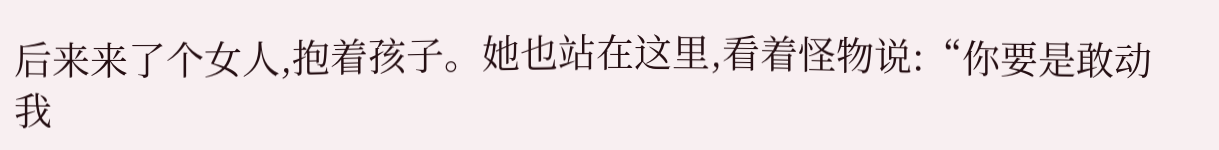后来来了个女人,抱着孩子。她也站在这里,看着怪物说:“你要是敢动我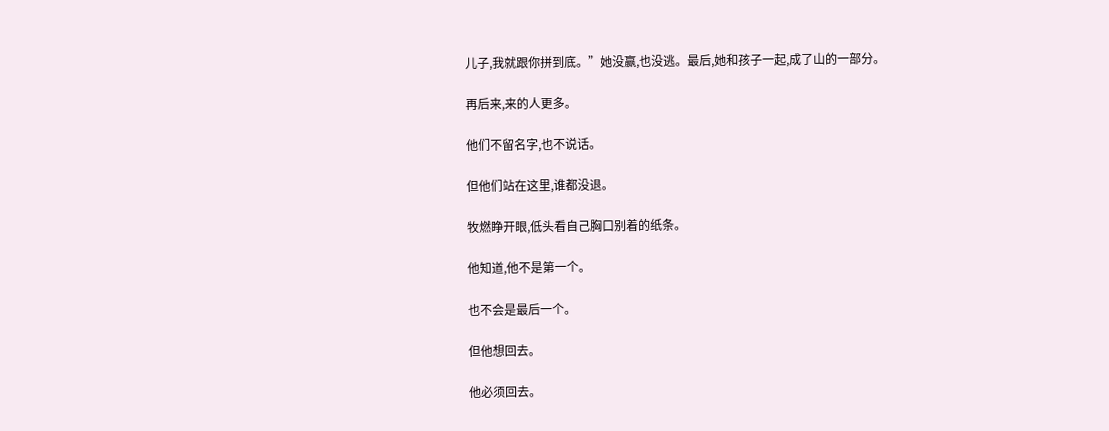儿子,我就跟你拼到底。”她没赢,也没逃。最后,她和孩子一起,成了山的一部分。

再后来,来的人更多。

他们不留名字,也不说话。

但他们站在这里,谁都没退。

牧燃睁开眼,低头看自己胸口别着的纸条。

他知道,他不是第一个。

也不会是最后一个。

但他想回去。

他必须回去。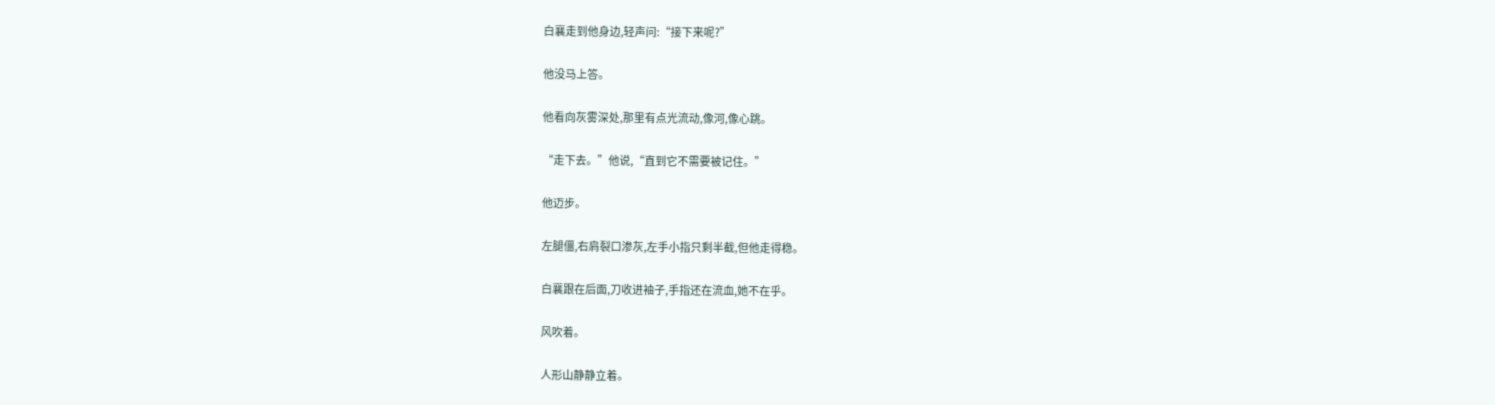白襄走到他身边,轻声问:“接下来呢?”

他没马上答。

他看向灰雾深处,那里有点光流动,像河,像心跳。

“走下去。”他说,“直到它不需要被记住。”

他迈步。

左腿僵,右肩裂口渗灰,左手小指只剩半截,但他走得稳。

白襄跟在后面,刀收进袖子,手指还在流血,她不在乎。

风吹着。

人形山静静立着。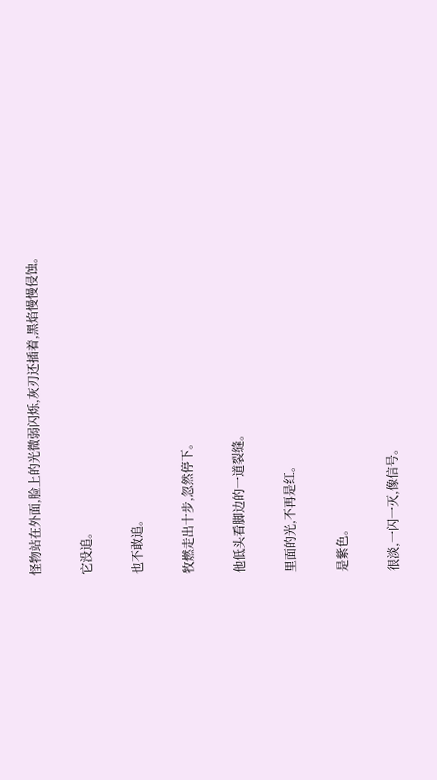怪物站在外面,脸上的光微弱闪烁,灰刃还插着,黑焰慢慢侵蚀。

它没追。

也不敢追。

牧燃走出十步,忽然停下。

他低头看脚边的一道裂缝。

里面的光,不再是红。

是紫色。

很淡,一闪一灭,像信号。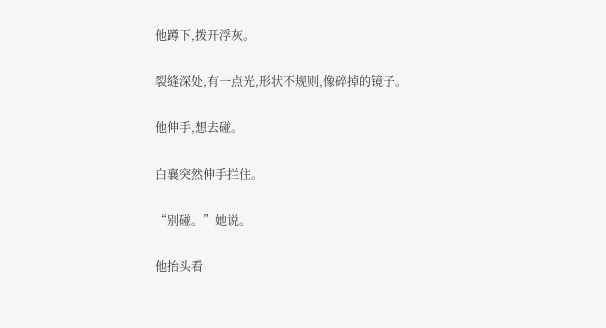他蹲下,拨开浮灰。

裂缝深处,有一点光,形状不规则,像碎掉的镜子。

他伸手,想去碰。

白襄突然伸手拦住。

“别碰。”她说。

他抬头看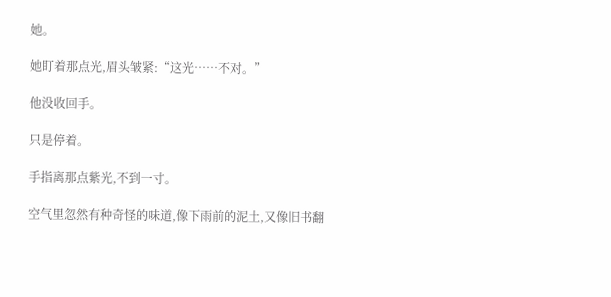她。

她盯着那点光,眉头皱紧:“这光……不对。”

他没收回手。

只是停着。

手指离那点紫光,不到一寸。

空气里忽然有种奇怪的味道,像下雨前的泥土,又像旧书翻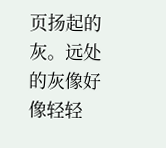页扬起的灰。远处的灰像好像轻轻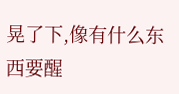晃了下,像有什么东西要醒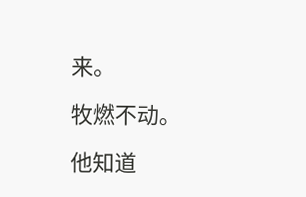来。

牧燃不动。

他知道